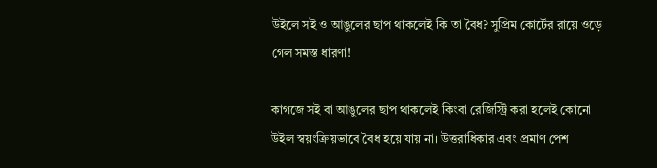উইলে সই ও আঙুলের ছাপ থাকলেই কি তা বৈধ? সুপ্রিম কোর্টের রায়ে ওড়ে গেল সমস্ত ধারণা!

কাগজে সই বা আঙুলের ছাপ থাকলেই কিংবা রেজিস্ট্রি করা হলেই কোনো উইল স্বয়ংক্রিয়ভাবে বৈধ হয়ে যায় না। উত্তরাধিকার এবং প্রমাণ পেশ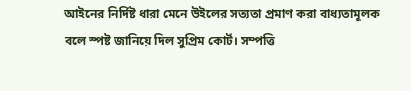আইনের নির্দিষ্ট ধারা মেনে উইলের সত্যতা প্রমাণ করা বাধ্যতামূলক বলে স্পষ্ট জানিয়ে দিল সুপ্রিম কোর্ট। সম্পত্তি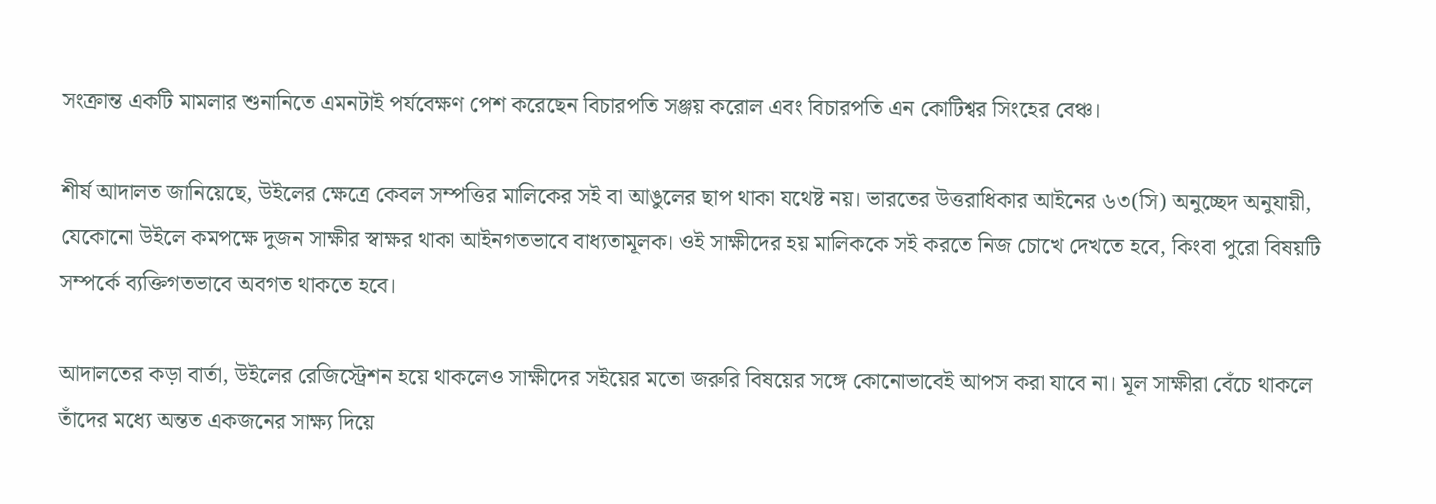সংক্রান্ত একটি মামলার শুনানিতে এমনটাই পর্যবেক্ষণ পেশ করেছেন বিচারপতি সঞ্জয় করোল এবং বিচারপতি এন কোটিশ্বর সিংহের বেঞ্চ।

শীর্ষ আদালত জানিয়েছে, উইলের ক্ষেত্রে কেবল সম্পত্তির মালিকের সই বা আঙুলের ছাপ থাকা যথেষ্ট নয়। ভারতের উত্তরাধিকার আইনের ৬৩(সি) অনুচ্ছেদ অনুযায়ী, যেকোনো উইলে কমপক্ষে দুজন সাক্ষীর স্বাক্ষর থাকা আইনগতভাবে বাধ্যতামূলক। ওই সাক্ষীদের হয় মালিককে সই করতে নিজ চোখে দেখতে হবে, কিংবা পুরো বিষয়টি সম্পর্কে ব্যক্তিগতভাবে অবগত থাকতে হবে।

আদালতের কড়া বার্তা, উইলের রেজিস্ট্রেশন হয়ে থাকলেও সাক্ষীদের সইয়ের মতো জরুরি বিষয়ের সঙ্গে কোনোভাবেই আপস করা যাবে না। মূল সাক্ষীরা বেঁচে থাকলে তাঁদের মধ্যে অন্তত একজনের সাক্ষ্য দিয়ে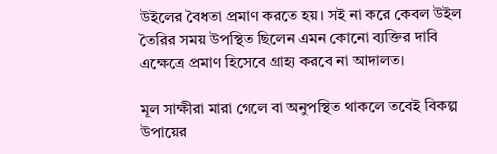উইলের বৈধতা প্রমাণ করতে হয়। সই না করে কেবল উইল তৈরির সময় উপস্থিত ছিলেন এমন কোনো ব্যক্তির দাবি এক্ষেত্রে প্রমাণ হিসেবে গ্রাহ্য করবে না আদালত।

মূল সাক্ষীরা মারা গেলে বা অনুপস্থিত থাকলে তবেই বিকল্প উপায়ের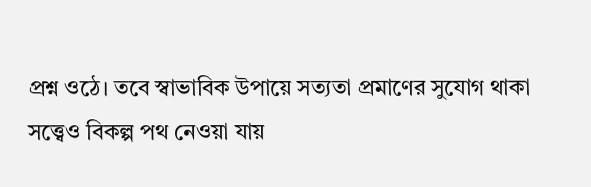প্রশ্ন ওঠে। তবে স্বাভাবিক উপায়ে সত্যতা প্রমাণের সুযোগ থাকা সত্ত্বেও বিকল্প পথ নেওয়া যায়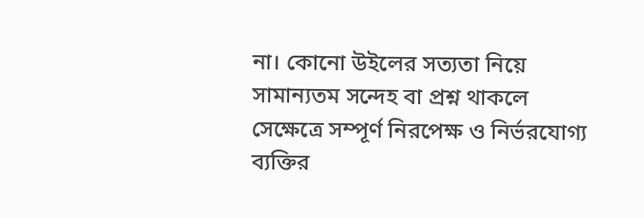না। কোনো উইলের সত্যতা নিয়ে সামান্যতম সন্দেহ বা প্রশ্ন থাকলে সেক্ষেত্রে সম্পূর্ণ নিরপেক্ষ ও নির্ভরযোগ্য ব্যক্তির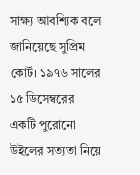সাক্ষ্য আবশ্যিক বলে জানিয়েছে সুপ্রিম কোর্ট। ১৯৭৬ সালের ১৫ ডিসেম্বরের একটি পুরোনো উইলের সত্যতা নিয়ে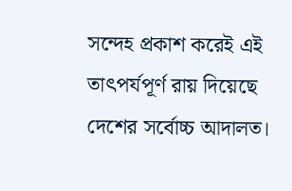সন্দেহ প্রকাশ করেই এই তাৎপর্যপূর্ণ রায় দিয়েছে দেশের সর্বোচ্চ আদালত।